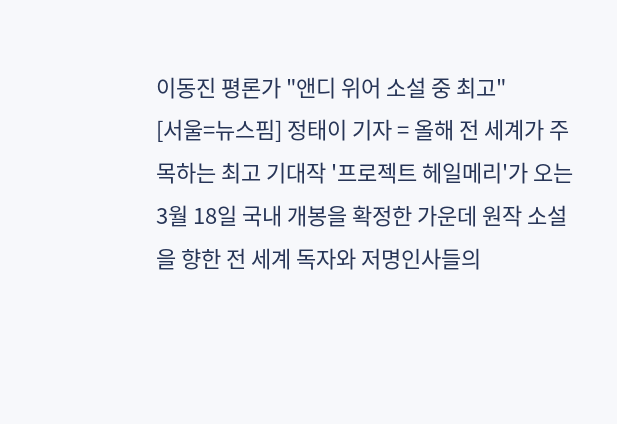이동진 평론가 "앤디 위어 소설 중 최고"
[서울=뉴스핌] 정태이 기자 = 올해 전 세계가 주목하는 최고 기대작 '프로젝트 헤일메리'가 오는 3월 18일 국내 개봉을 확정한 가운데 원작 소설을 향한 전 세계 독자와 저명인사들의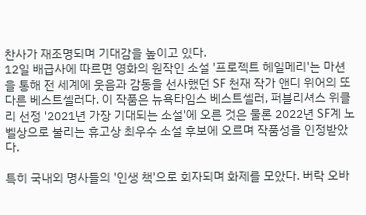찬사가 재조명되며 기대감을 높이고 있다.
12일 배급사에 따르면 영화의 원작인 소설 '프로젝트 헤일메리'는 마션을 통해 전 세계에 웃음과 감동을 선사했던 SF 천재 작가 앤디 위어의 또 다른 베스트셀러다. 이 작품은 뉴욕타임스 베스트셀러, 퍼블리셔스 위클리 선정 '2021년 가장 기대되는 소설'에 오른 것은 물론 2022년 SF계 노벨상으로 불리는 휴고상 최우수 소설 후보에 오르며 작품성을 인정받았다.

특히 국내외 명사들의 '인생 책'으로 회자되며 화제를 모았다. 버락 오바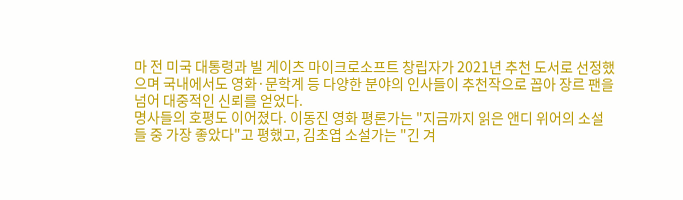마 전 미국 대통령과 빌 게이츠 마이크로소프트 창립자가 2021년 추천 도서로 선정했으며 국내에서도 영화·문학계 등 다양한 분야의 인사들이 추천작으로 꼽아 장르 팬을 넘어 대중적인 신뢰를 얻었다.
명사들의 호평도 이어졌다. 이동진 영화 평론가는 "지금까지 읽은 앤디 위어의 소설들 중 가장 좋았다"고 평했고, 김초엽 소설가는 "긴 겨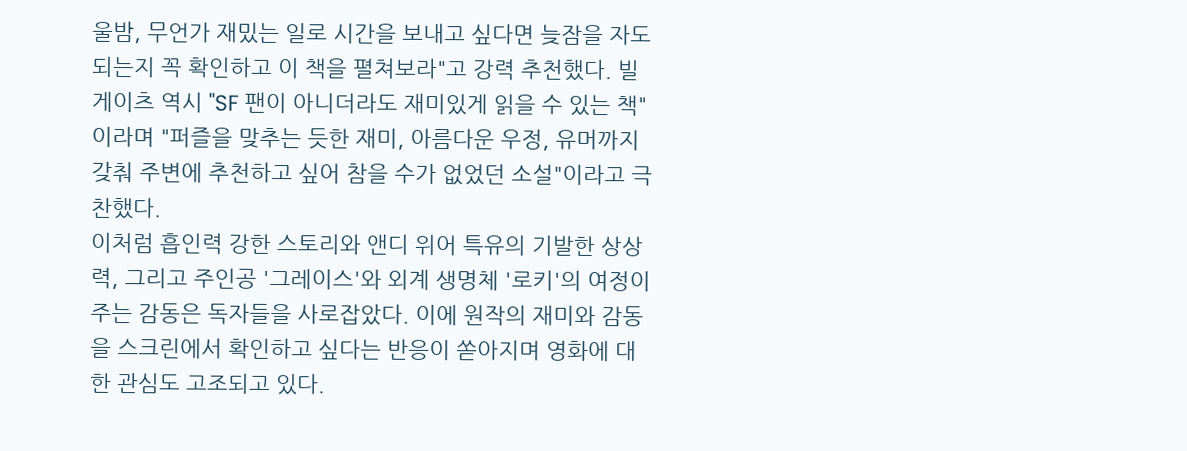울밤, 무언가 재밌는 일로 시간을 보내고 싶다면 늦잠을 자도 되는지 꼭 확인하고 이 책을 펼쳐보라"고 강력 추천했다. 빌 게이츠 역시 "SF 팬이 아니더라도 재미있게 읽을 수 있는 책"이라며 "퍼즐을 맞추는 듯한 재미, 아름다운 우정, 유머까지 갖춰 주변에 추천하고 싶어 참을 수가 없었던 소설"이라고 극찬했다.
이처럼 흡인력 강한 스토리와 앤디 위어 특유의 기발한 상상력, 그리고 주인공 '그레이스'와 외계 생명체 '로키'의 여정이 주는 감동은 독자들을 사로잡았다. 이에 원작의 재미와 감동을 스크린에서 확인하고 싶다는 반응이 쏟아지며 영화에 대한 관심도 고조되고 있다.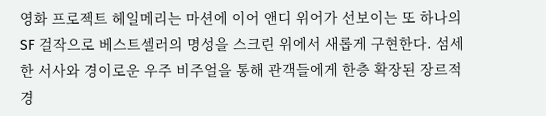영화 프로젝트 헤일메리는 마션에 이어 앤디 위어가 선보이는 또 하나의 SF 걸작으로 베스트셀러의 명성을 스크린 위에서 새롭게 구현한다. 섬세한 서사와 경이로운 우주 비주얼을 통해 관객들에게 한층 확장된 장르적 경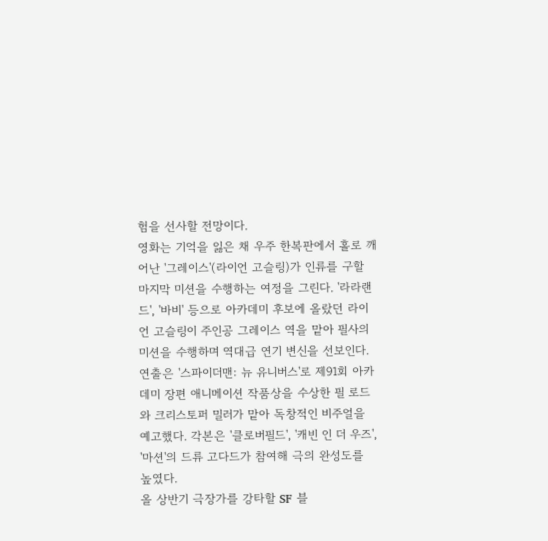험을 선사할 전망이다.
영화는 기억을 잃은 채 우주 한복판에서 홀로 깨어난 '그레이스'(라이언 고슬링)가 인류를 구할 마지막 미션을 수행하는 여정을 그린다. '라라랜드', '바비' 등으로 아카데미 후보에 올랐던 라이언 고슬링이 주인공 그레이스 역을 맡아 필사의 미션을 수행하며 역대급 연기 변신을 선보인다.
연출은 '스파이더맨: 뉴 유니버스'로 제91회 아카데미 장편 애니메이션 작품상을 수상한 필 로드와 크리스토퍼 밀러가 맡아 독창적인 비주얼을 예고했다. 각본은 '클로버필드', '캐빈 인 더 우즈', '마션'의 드류 고다드가 참여해 극의 완성도를 높였다.
올 상반기 극장가를 강타할 SF 블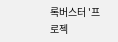록버스터 '프로젝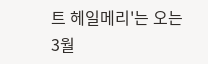트 헤일메리'는 오는 3월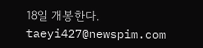18일 개봉한다.
taeyi427@newspim.com